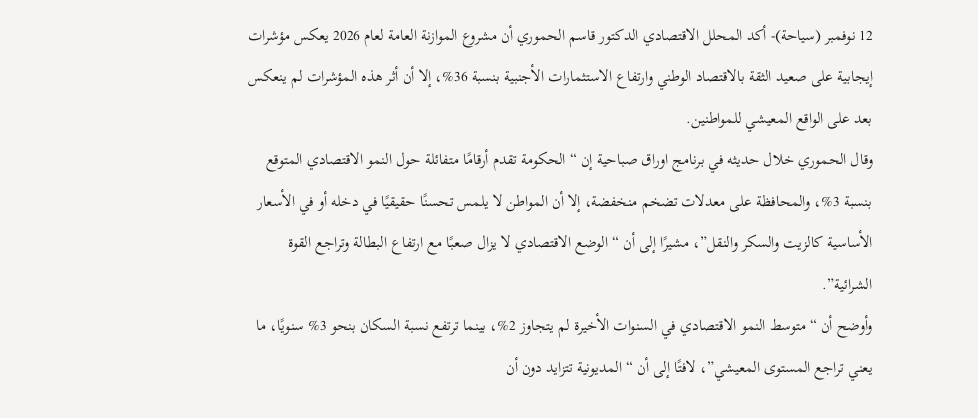12 نوفمبر (سياحة)- أكد المحلل الاقتصادي الدكتور قاسم الحموري أن مشروع الموازنة العامة لعام 2026 يعكس مؤشرات إيجابية على صعيد الثقة بالاقتصاد الوطني وارتفاع الاستثمارات الأجنبية بنسبة 36%، إلا أن أثر هذه المؤشرات لم ينعكس بعد على الواقع المعيشي للمواطنين.
وقال الحموري خلال حديثه في برنامج اوراق صباحية إن “الحكومة تقدم أرقامًا متفائلة حول النمو الاقتصادي المتوقع بنسبة 3%، والمحافظة على معدلات تضخم منخفضة، إلا أن المواطن لا يلمس تحسنًا حقيقيًا في دخله أو في الأسعار الأساسية كالزيت والسكر والنقل”، مشيرًا إلى أن “الوضع الاقتصادي لا يزال صعبًا مع ارتفاع البطالة وتراجع القوة الشرائية”.
وأوضح أن “متوسط النمو الاقتصادي في السنوات الأخيرة لم يتجاوز 2%، بينما ترتفع نسبة السكان بنحو 3% سنويًا، ما يعني تراجع المستوى المعيشي”، لافتًا إلى أن “المديونية تتزايد دون أن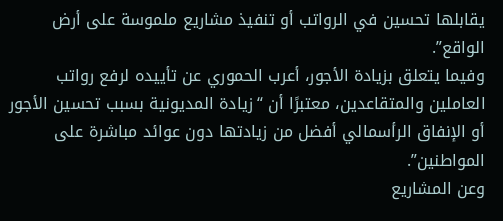يقابلها تحسين في الرواتب أو تنفيذ مشاريع ملموسة على أرض الواقع”.
وفيما يتعلق بزيادة الأجور، أعرب الحموري عن تأييده لرفع رواتب العاملين والمتقاعدين، معتبرًا أن “زيادة المديونية بسبب تحسين الأجور أو الإنفاق الرأسمالي أفضل من زيادتها دون عوائد مباشرة على المواطنين”.
وعن المشاريع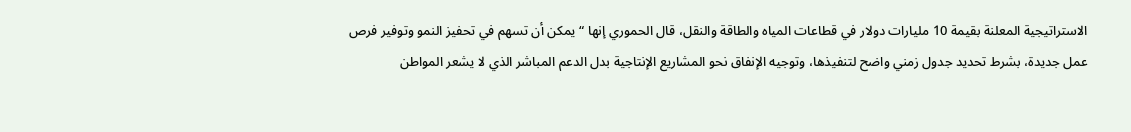الاستراتيجية المعلنة بقيمة 10 مليارات دولار في قطاعات المياه والطاقة والنقل، قال الحموري إنها “يمكن أن تسهم في تحفيز النمو وتوفير فرص عمل جديدة، بشرط تحديد جدول زمني واضح لتنفيذها، وتوجيه الإنفاق نحو المشاريع الإنتاجية بدل الدعم المباشر الذي لا يشعر المواطن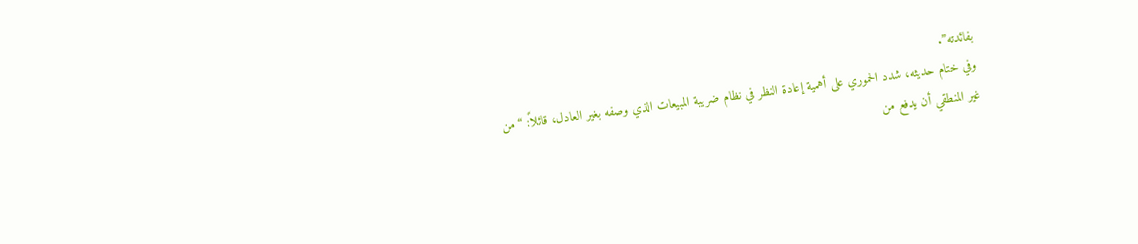بفائدته”.
وفي ختام حديثه، شدد الحموري على أهمية إعادة النظر في نظام ضريبة المبيعات الذي وصفه بغير العادل، قائلاً: “من غير المنطقي أن يدفع من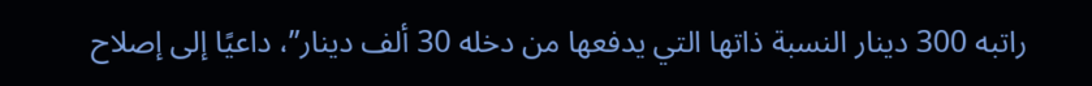راتبه 300 دينار النسبة ذاتها التي يدفعها من دخله 30 ألف دينار”، داعيًا إلى إصلاح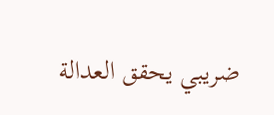ضريبي يحقق العدالة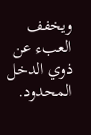ويخفف العبء عن ذوي الدخل المحدود.